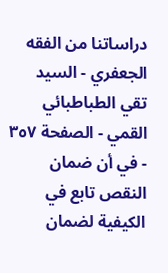دراساتنا من الفقه الجعفري - السيد تقي الطباطبائي القمي - الصفحة ٣٥٧ - في أن ضمان النقص تابع في الكيفية لضمان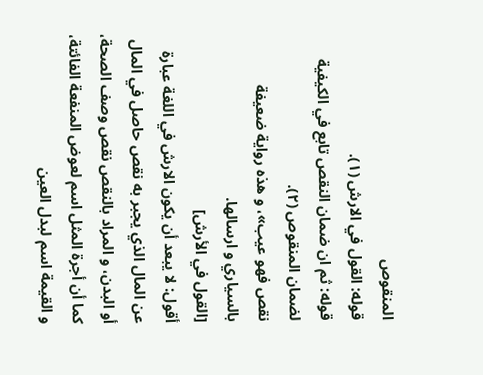المنقوص
قوله: القول في الارش (١).
قوله: ثم ان ضمان النقص تابع في الكيفية لضمان المنقوص (٢).
نقص فهو عيب»، و هذه رواية ضعيفة بالسياري و ارسالها.
[القول في الأرش]
أقول: لا يبعد أن يكون الارش في اللغة عبارة عن المال الذي يجبر به نقص حاصل في المال أو البدن، و المراد بالنقص نقص وصف الصحة، كما أن أجرة المثل اسم لعوض المنفعة الفائتة، و القيمة اسم لبدل العين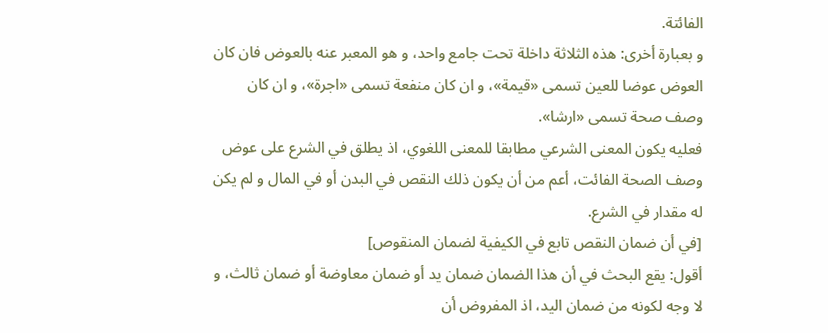الفائتة.
و بعبارة أخرى: هذه الثلاثة داخلة تحت جامع واحد، و هو المعبر عنه بالعوض فان كان العوض عوضا للعين تسمى «قيمة»، و ان كان منفعة تسمى «اجرة»، و ان كان وصف صحة تسمى «ارشا».
فعليه يكون المعنى الشرعي مطابقا للمعنى اللغوي، اذ يطلق في الشرع على عوض وصف الصحة الفائت، أعم من أن يكون ذلك النقص في البدن أو في المال و لم يكن له مقدار في الشرع.
[في أن ضمان النقص تابع في الكيفية لضمان المنقوص]
أقول: يقع البحث في أن هذا الضمان ضمان يد أو ضمان معاوضة أو ضمان ثالث، و لا وجه لكونه من ضمان اليد، اذ المفروض أن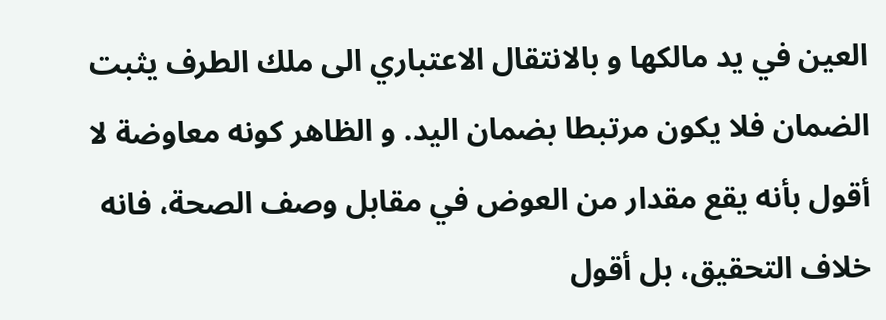العين في يد مالكها و بالانتقال الاعتباري الى ملك الطرف يثبت الضمان فلا يكون مرتبطا بضمان اليد. و الظاهر كونه معاوضة لا أقول بأنه يقع مقدار من العوض في مقابل وصف الصحة، فانه خلاف التحقيق، بل أقول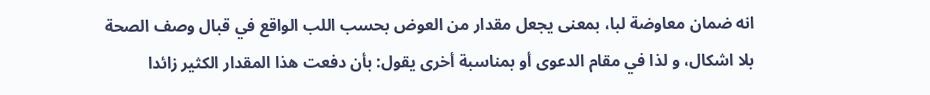انه ضمان معاوضة لبا، بمعنى يجعل مقدار من العوض بحسب اللب الواقع في قبال وصف الصحة بلا اشكال، و لذا في مقام الدعوى أو بمناسبة أخرى يقول: بأن دفعت هذا المقدار الكثير زائدا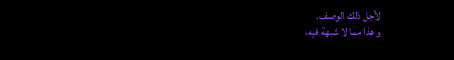لأجل ذلك الوصف.
و هذا مما لا شبهة فيه،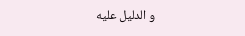و الدليل عليه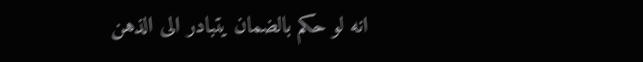انه لو حكم بالضمان يتبادر الى الذهن